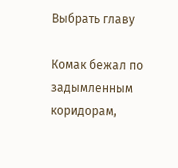Выбрать главу

Комак бежал по задымленным коридорам,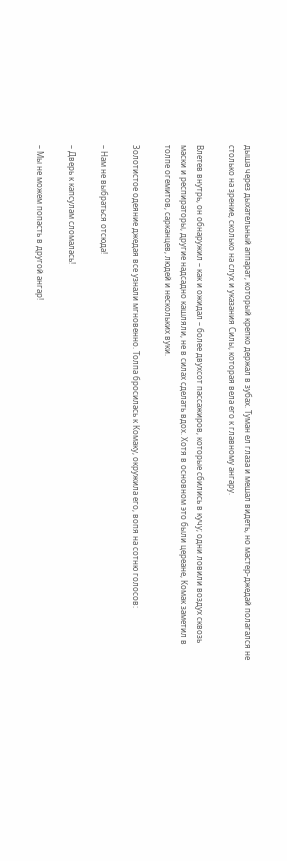дыша через дыхательный аппарат, который крепко держал в зубах. Туман ел глаза и мешал видеть, но мастер-джедай полагался не столько на зрение, сколько на слух и указания Силы, которая вела его к главному ангару.

Влетев внутрь, он обнаружил – как и ожидал – более двухсот пассажиров, которые сбились в кучу; одни ловили воздух сквозь маски и респираторы, другие надсадно кашляли, не в силах сделать вдох. Хотя в основном это были цереане, Комак заметил в толпе огемитов, сарканцев, людей и нескольких вуки.

Золотистое одеяние джедая все узнали мгновенно. Толпа бросилась к Комаку, окружила его, вопя на сотню голосов:

– Нам не выбраться отсюда!

– Дверь к капсулам сломалась!

– Мы не можем попасть в другой ангар!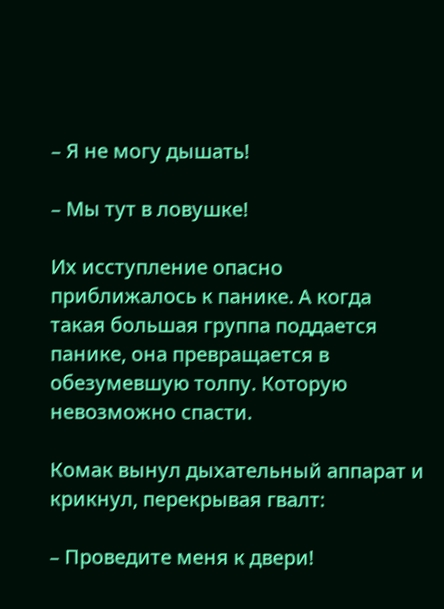– Я не могу дышать!

– Мы тут в ловушке!

Их исступление опасно приближалось к панике. А когда такая большая группа поддается панике, она превращается в обезумевшую толпу. Которую невозможно спасти.

Комак вынул дыхательный аппарат и крикнул, перекрывая гвалт:

– Проведите меня к двери!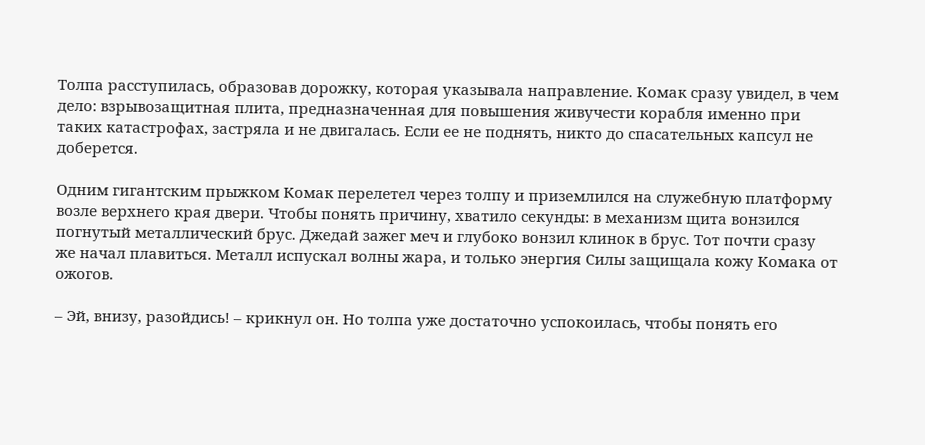Толпа расступилась, образовав дорожку, которая указывала направление. Комак сразу увидел, в чем дело: взрывозащитная плита, предназначенная для повышения живучести корабля именно при таких катастрофах, застряла и не двигалась. Если ее не поднять, никто до спасательных капсул не доберется.

Одним гигантским прыжком Комак перелетел через толпу и приземлился на служебную платформу возле верхнего края двери. Чтобы понять причину, хватило секунды: в механизм щита вонзился погнутый металлический брус. Джедай зажег меч и глубоко вонзил клинок в брус. Тот почти сразу же начал плавиться. Металл испускал волны жара, и только энергия Силы защищала кожу Комака от ожогов.

– Эй, внизу, разойдись! – крикнул он. Но толпа уже достаточно успокоилась, чтобы понять его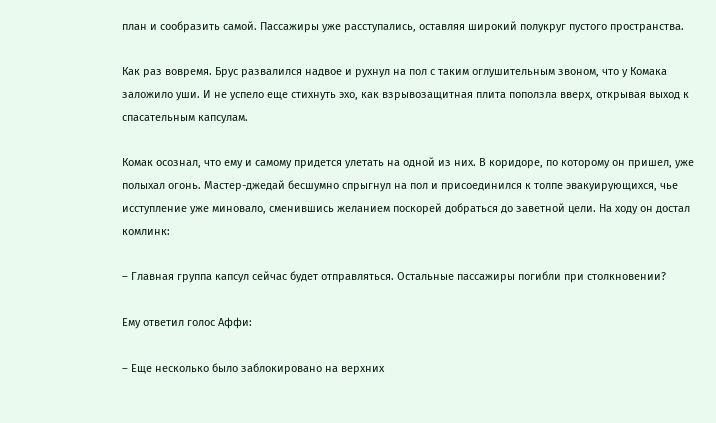план и сообразить самой. Пассажиры уже расступались, оставляя широкий полукруг пустого пространства.

Как раз вовремя. Брус развалился надвое и рухнул на пол с таким оглушительным звоном, что у Комака заложило уши. И не успело еще стихнуть эхо, как взрывозащитная плита поползла вверх, открывая выход к спасательным капсулам.

Комак осознал, что ему и самому придется улетать на одной из них. В коридоре, по которому он пришел, уже полыхал огонь. Мастер-джедай бесшумно спрыгнул на пол и присоединился к толпе эвакуирующихся, чье исступление уже миновало, сменившись желанием поскорей добраться до заветной цели. На ходу он достал комлинк:

– Главная группа капсул сейчас будет отправляться. Остальные пассажиры погибли при столкновении?

Ему ответил голос Аффи:

– Еще несколько было заблокировано на верхних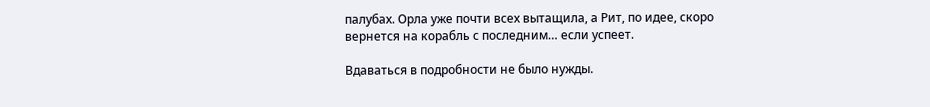палубах. Орла уже почти всех вытащила, а Рит, по идее, скоро вернется на корабль с последним… если успеет.

Вдаваться в подробности не было нужды.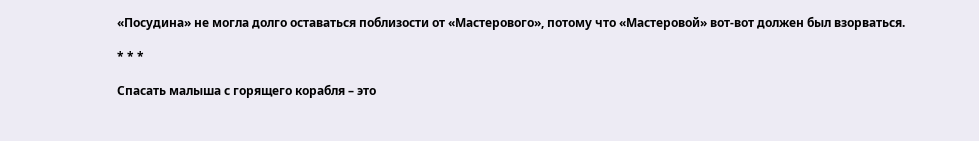«Посудина» не могла долго оставаться поблизости от «Мастерового», потому что «Мастеровой» вот-вот должен был взорваться.

* * *

Спасать малыша с горящего корабля – это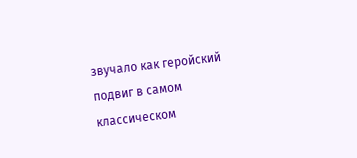звучало как геройский подвиг в самом классическом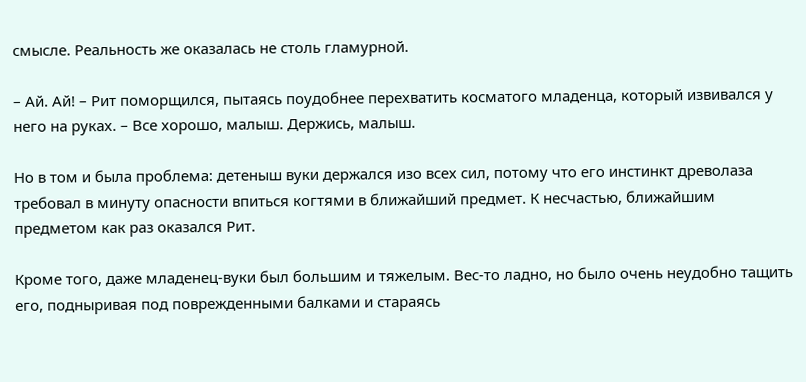смысле. Реальность же оказалась не столь гламурной.

– Ай. Ай! – Рит поморщился, пытаясь поудобнее перехватить косматого младенца, который извивался у него на руках. – Все хорошо, малыш. Держись, малыш.

Но в том и была проблема: детеныш вуки держался изо всех сил, потому что его инстинкт древолаза требовал в минуту опасности впиться когтями в ближайший предмет. К несчастью, ближайшим предметом как раз оказался Рит.

Кроме того, даже младенец-вуки был большим и тяжелым. Вес-то ладно, но было очень неудобно тащить его, подныривая под поврежденными балками и стараясь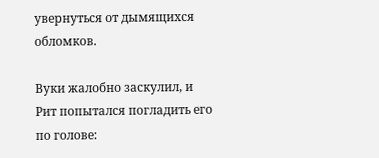увернуться от дымящихся обломков.

Вуки жалобно заскулил, и Рит попытался погладить его по голове: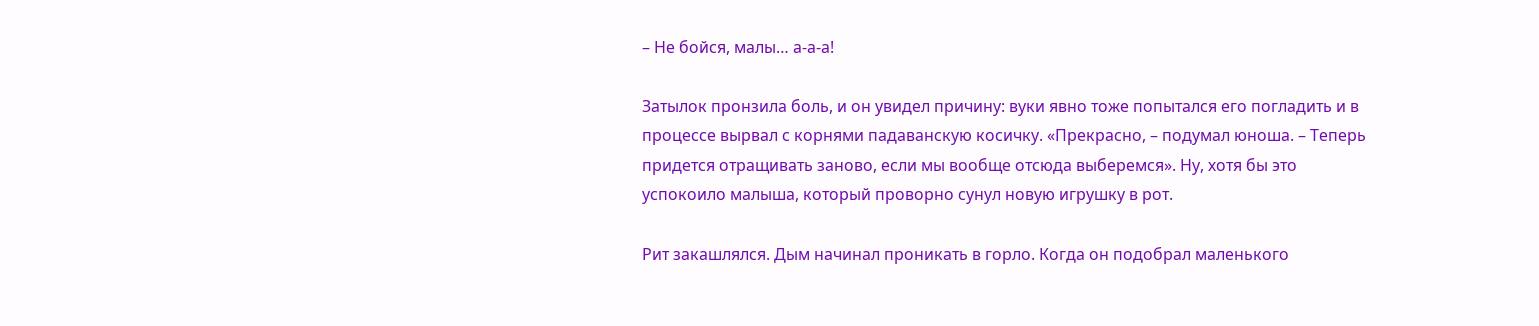– Не бойся, малы… а-а-а!

Затылок пронзила боль, и он увидел причину: вуки явно тоже попытался его погладить и в процессе вырвал с корнями падаванскую косичку. «Прекрасно, – подумал юноша. – Теперь придется отращивать заново, если мы вообще отсюда выберемся». Ну, хотя бы это успокоило малыша, который проворно сунул новую игрушку в рот.

Рит закашлялся. Дым начинал проникать в горло. Когда он подобрал маленького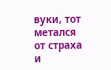вуки, тот метался от страха и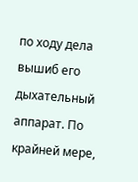по ходу дела вышиб его дыхательный аппарат. По крайней мере,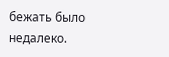бежать было недалеко.